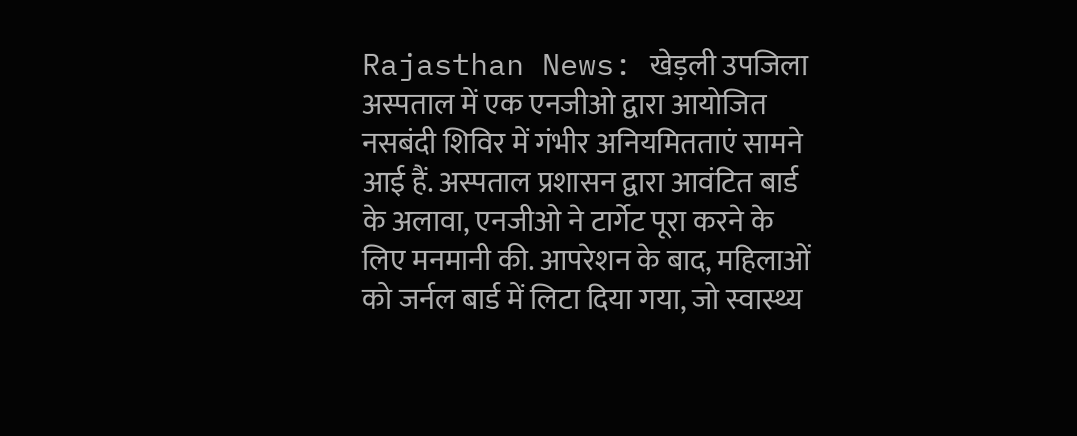Rajasthan News: खेड़ली उपजिला अस्पताल में एक एनजीओ द्वारा आयोजित नसबंदी शिविर में गंभीर अनियमितताएं सामने आई हैं. अस्पताल प्रशासन द्वारा आवंटित बार्ड के अलावा, एनजीओ ने टार्गेट पूरा करने के लिए मनमानी की. आपरेशन के बाद, महिलाओं को जर्नल बार्ड में लिटा दिया गया, जो स्वास्थ्य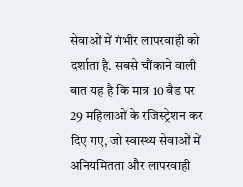सेवाओं में गंभीर लापरवाही को दर्शाता है. सबसे चौंकाने वाली बात यह है कि मात्र 10 बैड पर 29 महिलाओं के रजिस्ट्रेशन कर दिए गए, जो स्वास्थ्य सेवाओं में अनियमितता और लापरवाही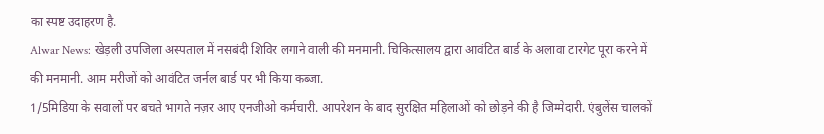का स्पष्ट उदाहरण है.
Alwar News: खेड़ली उपजिला अस्पताल में नसबंदी शिविर लगाने वाली की मनमानी. चिकित्सालय द्वारा आवंटित बार्ड के अलावा टारगेट पूरा करने में की मनमानी. आम मरीजों को आवंटित जर्नल बार्ड पर भी किया कब्जा.
1/5मिडिया के सवालों पर बचते भागते नज़र आए एनजीओ कर्मचारी. आपरेशन के बाद सुरक्षित महिलाओं को छोड़ने की है जिम्मेदारी. एंबुलेंस चालकों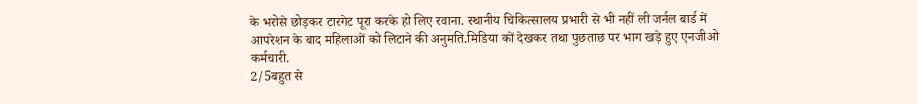के भरोसे छोड़कर टारगेट पूरा करके हो लिए रवाना. स्थानीय चिकित्सालय प्रभारी से भी नहीं ली जर्नल बार्ड में आपरेशन के बाद महिलाओं को लिटाने की अनुमति.मिडिया कों देखकर तथा पुछताछ पर भाग खड़े हुए एनजीओ कर्मचारी.
2/5बहुत से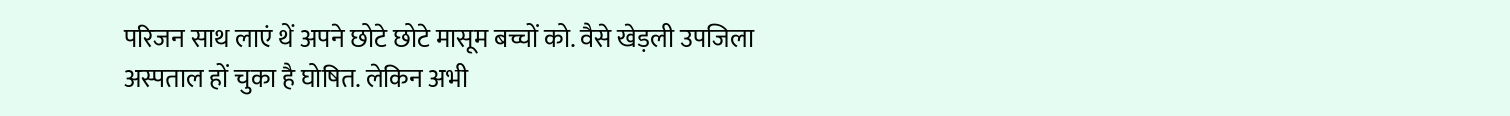परिजन साथ लाएं थें अपने छोटे छोटे मासूम बच्चों को. वैसे खेड़ली उपजिला अस्पताल हों चुका है घोषित. लेकिन अभी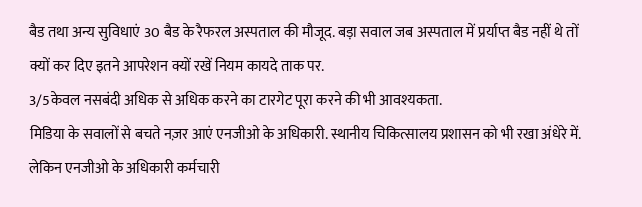बैड तथा अन्य सुविधाएं 30 बैड के रैफरल अस्पताल की मौजूद. बड़ा सवाल जब अस्पताल में प्रर्याप्त बैड नहीं थे तों क्यों कर दिए इतने आपरेशन क्यों रखें नियम कायदे ताक पर.
3/5केवल नसबंदी अधिक से अधिक करने का टारगेट पूरा करने की भी आवश्यकता.
मिडिया के सवालों से बचते नज़र आएं एनजीओ के अधिकारी. स्थानीय चिकित्सालय प्रशासन को भी रखा अंधेरे में. लेकिन एनजीओ के अधिकारी कर्मचारी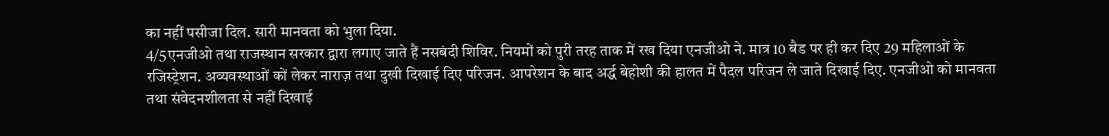का नहीं पसीजा दिल. सारी मानवता को भुला दिया.
4/5एनजीओ तथा राजस्थान सरकार द्वारा लगाए जाते हैं नसबंदी शिविर. नियमों को पुरी तरह ताक में रख दिया एनजीओ ने. मात्र 10 बैड पर ही कर दिए 29 महिलाओं के रजिस्ट्रेशन. अव्यवस्थाओं कों लेकर नाराज़ तथा दुखी दिखाई दिए परिजन. आपरेशन के बाद अर्द्ध बेहोशी की हालत में पैदल परिजन ले जाते दिखाई दिए. एनजीओ को मानवता तथा संवेदनशीलता से नहीं दिखाई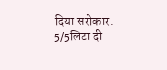दिया सरोकार.
5/5लिटा दी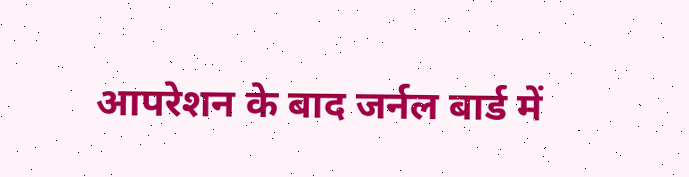आपरेशन के बाद जर्नल बार्ड में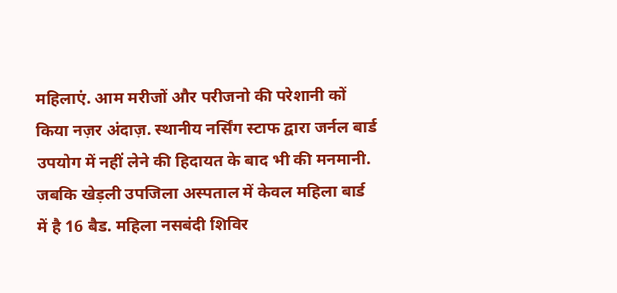महिलाएं. आम मरीजों और परीजनो की परेशानी कों किया नज़र अंदाज़. स्थानीय नर्सिंग स्टाफ द्वारा जर्नल बार्ड उपयोग में नहीं लेने की हिदायत के बाद भी की मनमानी. जबकि खेड़ली उपजिला अस्पताल में केवल महिला बार्ड में है 16 बैड. महिला नसबंदी शिविर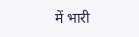में भारी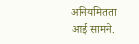अनियमितता आई सामने.